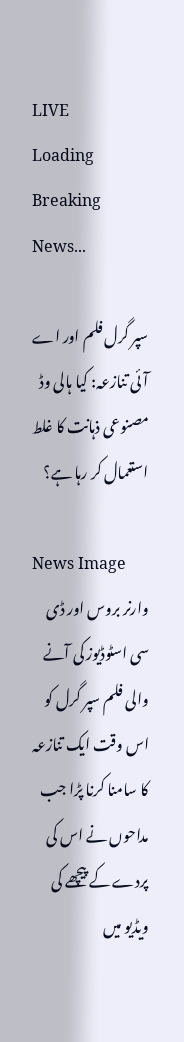LIVE
Loading Breaking News...

سپر گرل فلم اور اے آئی تنازعہ: کیا ہالی وڈ مصنوعی ذہانت کا غلط استعمال کر رہا ہے؟

News Image
وارنر بروس اور ڈی سی اسٹوڈیوز کی آنے والی فلم سپر گرل کو اس وقت ایک تنازعہ کا سامنا کرنا پڑا جب مداحوں نے اس کی پردے کے پیچھے کی ویڈیو میں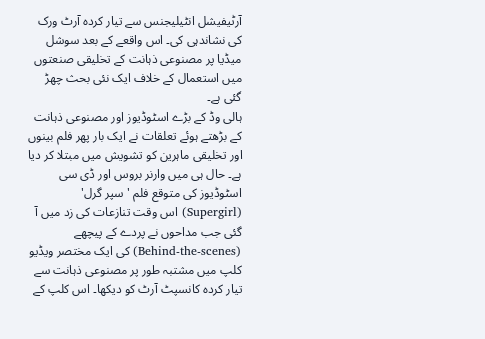آرٹیفیشل انٹیلیجنس سے تیار کردہ آرٹ ورک کی نشاندہی کی۔ اس واقعے کے بعد سوشل میڈیا پر مصنوعی ذہانت کے تخلیقی صنعتوں میں استعمال کے خلاف ایک نئی بحث چھڑ گئی ہے۔
ہالی وڈ کے بڑے اسٹوڈیوز اور مصنوعی ذہانت کے بڑھتے ہوئے تعلقات نے ایک بار پھر فلم بینوں اور تخلیقی ماہرین کو تشویش میں مبتلا کر دیا ہے۔ حال ہی میں وارنر بروس اور ڈی سی اسٹوڈیوز کی متوقع فلم 'سپر گرل' (Supergirl) اس وقت تنازعات کی زد میں آ گئی جب مداحوں نے پردے کے پیچھے (Behind-the-scenes) کی ایک مختصر ویڈیو کلپ میں مشتبہ طور پر مصنوعی ذہانت سے تیار کردہ کانسپٹ آرٹ کو دیکھا۔ اس کلپ کے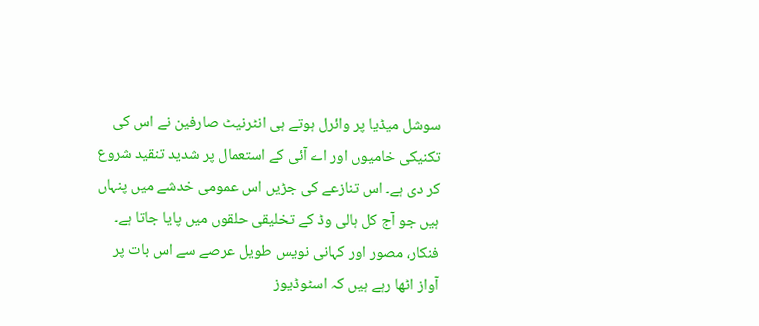سوشل میڈیا پر وائرل ہوتے ہی انٹرنیٹ صارفین نے اس کی تکنیکی خامیوں اور اے آئی کے استعمال پر شدید تنقید شروع کر دی ہے۔ اس تنازعے کی جڑیں اس عمومی خدشے میں پنہاں ہیں جو آج کل ہالی وڈ کے تخلیقی حلقوں میں پایا جاتا ہے۔ فنکار، مصور اور کہانی نویس طویل عرصے سے اس بات پر آواز اٹھا رہے ہیں کہ اسٹوڈیوز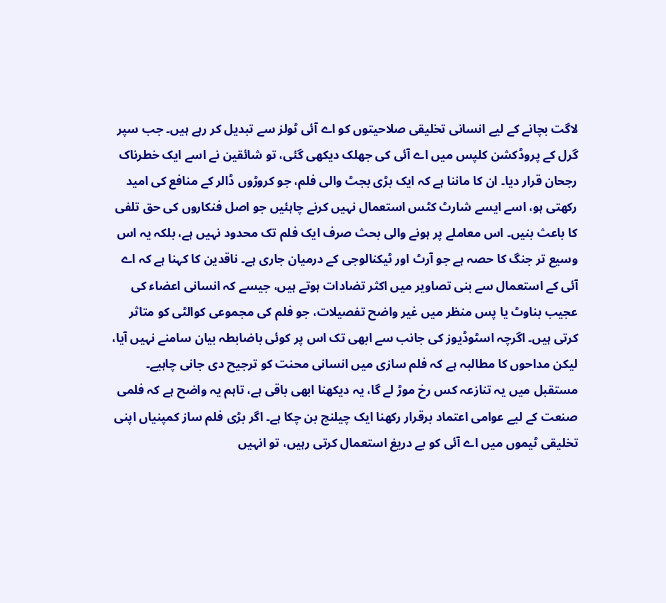لاگت بچانے کے لیے انسانی تخلیقی صلاحیتوں کو اے آئی ٹولز سے تبدیل کر رہے ہیں۔ جب سپر گرل کے پروڈکشن کلپس میں اے آئی کی جھلک دیکھی گئی، تو شائقین نے اسے ایک خطرناک رجحان قرار دیا۔ ان کا ماننا ہے کہ ایک بڑی بجٹ والی فلم، جو کروڑوں ڈالر کے منافع کی امید رکھتی ہو، اسے ایسے شارٹ کٹس استعمال نہیں کرنے چاہئیں جو اصل فنکاروں کی حق تلفی کا باعث بنیں۔ اس معاملے پر ہونے والی بحث صرف ایک فلم تک محدود نہیں ہے، بلکہ یہ اس وسیع تر جنگ کا حصہ ہے جو آرٹ اور ٹیکنالوجی کے درمیان جاری ہے۔ ناقدین کا کہنا ہے کہ اے آئی کے استعمال سے بنی تصاویر میں اکثر تضادات ہوتے ہیں، جیسے کہ انسانی اعضاء کی عجیب بناوٹ یا پس منظر میں غیر واضح تفصیلات، جو فلم کی مجموعی کوالٹی کو متاثر کرتی ہیں۔ اگرچہ اسٹوڈیوز کی جانب سے ابھی تک اس پر کوئی باضابطہ بیان سامنے نہیں آیا، لیکن مداحوں کا مطالبہ ہے کہ فلم سازی میں انسانی محنت کو ترجیح دی جانی چاہیے۔ مستقبل میں یہ تنازعہ کس رخ موڑ لے گا، یہ دیکھنا ابھی باقی ہے، تاہم یہ واضح ہے کہ فلمی صنعت کے لیے عوامی اعتماد برقرار رکھنا ایک چیلنج بن چکا ہے۔ اگر بڑی فلم ساز کمپنیاں اپنی تخلیقی ٹیموں میں اے آئی کو بے دریغ استعمال کرتی رہیں، تو انہیں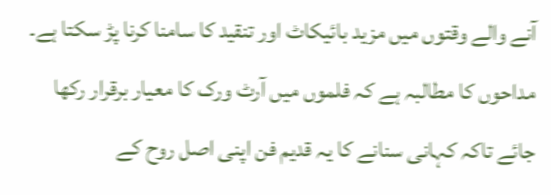آنے والے وقتوں میں مزید بائیکاٹ اور تنقید کا سامنا کرنا پڑ سکتا ہے۔ مداحوں کا مطالبہ ہے کہ فلموں میں آرٹ ورک کا معیار برقرار رکھا جائے تاکہ کہانی سنانے کا یہ قدیم فن اپنی اصل روح کے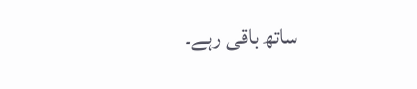ساتھ باقی رہے۔